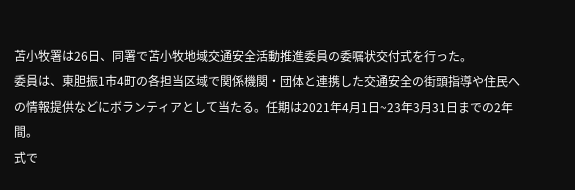苫小牧署は26日、同署で苫小牧地域交通安全活動推進委員の委嘱状交付式を行った。
委員は、東胆振1市4町の各担当区域で関係機関・団体と連携した交通安全の街頭指導や住民への情報提供などにボランティアとして当たる。任期は2021年4月1日~23年3月31日までの2年間。
式で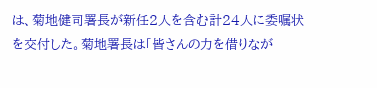は、菊地健司署長が新任2人を含む計24人に委嘱状を交付した。菊地署長は「皆さんの力を借りなが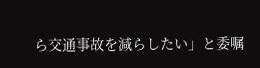ら交通事故を減らしたい」と委嘱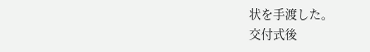状を手渡した。
交付式後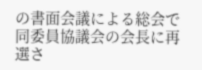の書面会議による総会で同委員協議会の会長に再選さ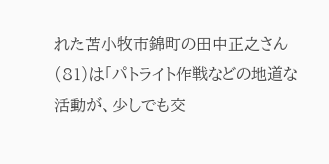れた苫小牧市錦町の田中正之さん(81)は「パトライト作戦などの地道な活動が、少しでも交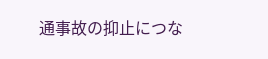通事故の抑止につな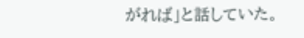がれば」と話していた。